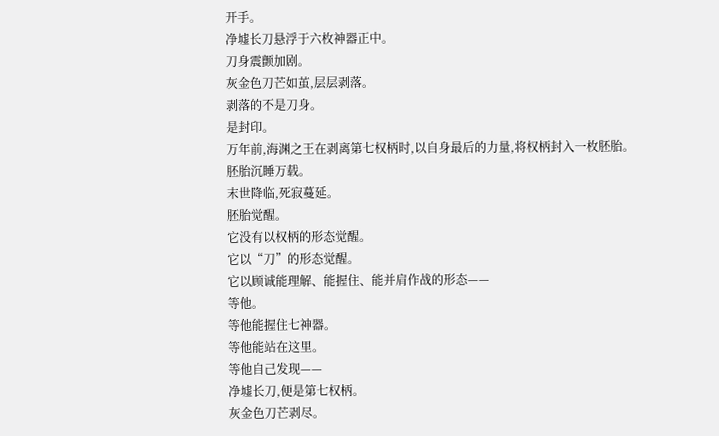开手。
净墟长刀悬浮于六枚神器正中。
刀身震颤加剧。
灰金色刀芒如茧,层层剥落。
剥落的不是刀身。
是封印。
万年前,海渊之王在剥离第七权柄时,以自身最后的力量,将权柄封入一枚胚胎。
胚胎沉睡万载。
末世降临,死寂蔓延。
胚胎觉醒。
它没有以权柄的形态觉醒。
它以“刀”的形态觉醒。
它以顾诚能理解、能握住、能并肩作战的形态——
等他。
等他能握住七神器。
等他能站在这里。
等他自己发现——
净墟长刀,便是第七权柄。
灰金色刀芒剥尽。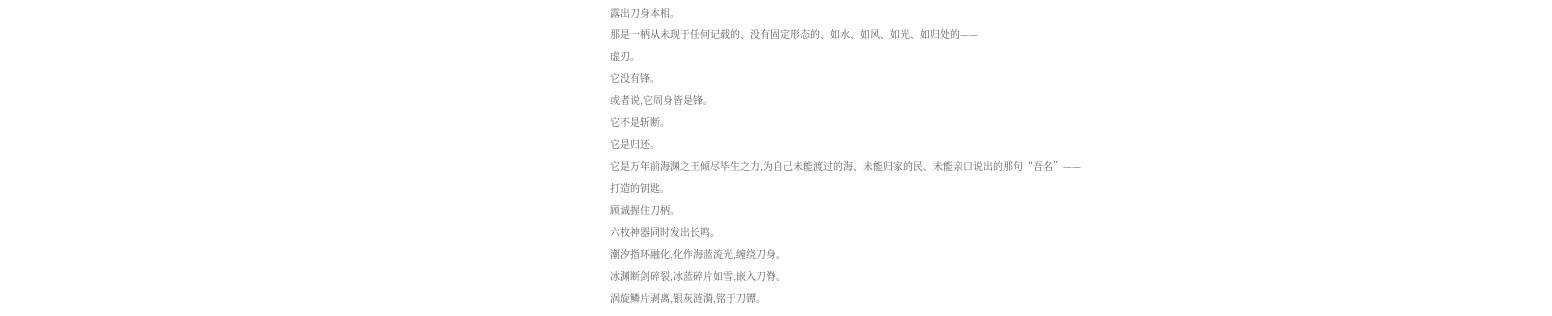露出刀身本相。
那是一柄从未现于任何记载的、没有固定形态的、如水、如风、如光、如归处的——
虚刃。
它没有锋。
或者说,它周身皆是锋。
它不是斩断。
它是归还。
它是万年前海渊之王倾尽毕生之力,为自己未能渡过的海、未能归家的民、未能亲口说出的那句“吾名”——
打造的钥匙。
顾诚握住刀柄。
六枚神器同时发出长鸣。
潮汐指环融化,化作海蓝流光,缠绕刀身。
冰渊断剑碎裂,冰蓝碎片如雪,嵌入刀脊。
涡旋鳞片剥离,银灰涟漪,铭于刀镡。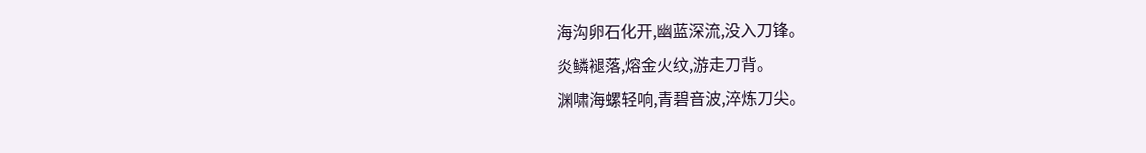海沟卵石化开,幽蓝深流,没入刀锋。
炎鳞褪落,熔金火纹,游走刀背。
渊啸海螺轻响,青碧音波,淬炼刀尖。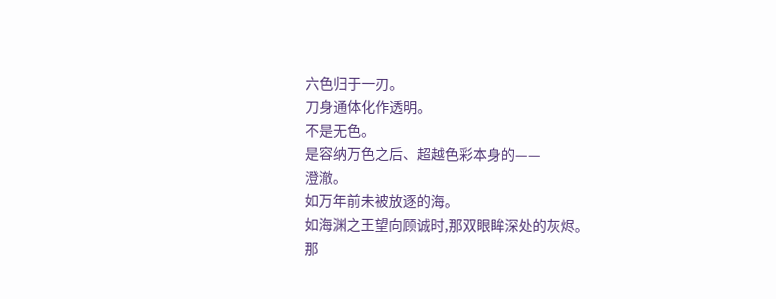六色归于一刃。
刀身通体化作透明。
不是无色。
是容纳万色之后、超越色彩本身的——
澄澈。
如万年前未被放逐的海。
如海渊之王望向顾诚时,那双眼眸深处的灰烬。
那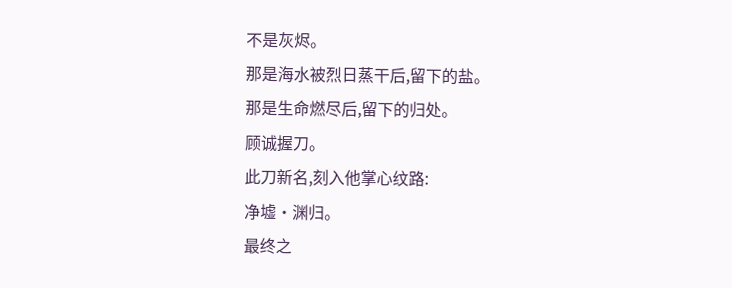不是灰烬。
那是海水被烈日蒸干后,留下的盐。
那是生命燃尽后,留下的归处。
顾诚握刀。
此刀新名,刻入他掌心纹路:
净墟·渊归。
最终之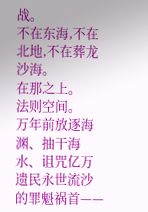战。
不在东海,不在北地,不在葬龙沙海。
在那之上。
法则空间。
万年前放逐海渊、抽干海水、诅咒亿万遗民永世流沙的罪魁祸首——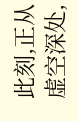此刻,正从虚空深处,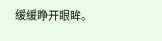缓缓睁开眼眸。